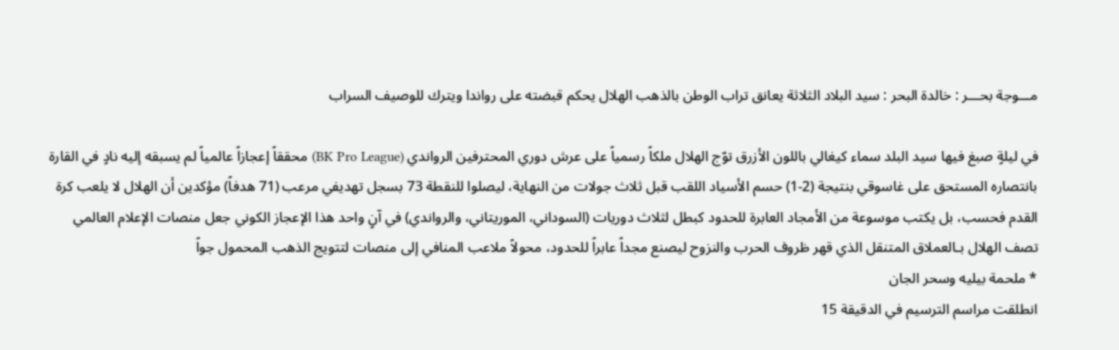مـــوجة بحـــر : خالدة البحر : سيد البلاد الثلاثة يعانق تراب الوطن بالذهب الهلال يحكم قبضته على رواندا ويترك للوصيف السراب

في ليلةٍ صبغ فيها سيد البلد سماء كيغالي باللون الأزرق توّج الهلال ملكاً رسمياً على عرش دوري المحترفين الرواندي (BK Pro League) محققاً إعجازاً عالمياً لم يسبقه إليه نادٍ في القارة بانتصاره المستحق على غاسوقي بنتيجة (2-1) حسم الأسياد اللقب قبل ثلاث جولات من النهاية، ليصلوا للنقطة 73 بسجل تهديفي مرعب (71 هدفاً) مؤكدين أن الهلال لا يلعب كرة القدم فحسب، بل يكتب موسوعة من الأمجاد العابرة للحدود كبطل لثلاث دوريات (السوداني، الموريتاني، والرواندي) في آنٍ واحد هذا الإعجاز الكوني جعل منصات الإعلام العالمي تصف الهلال بـالعملاق المتنقل الذي قهر ظروف الحرب والنزوح ليصنع مجداً عابراً للحدود، محولاً ملاعب المنافي إلى منصات لتتويج الذهب المحمول جواً
* ملحمة بيليه وسحر الجان
انطلقت مراسم الترسيم في الدقيقة 15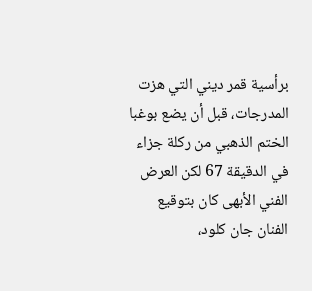برأسية قمر ديني التي هزت المدرجات، قبل أن يضع بوغبا الختم الذهبي من ركلة جزاء في الدقيقة 67 لكن العرض الفني الأبهى كان بتوقيع الفنان جان كلود،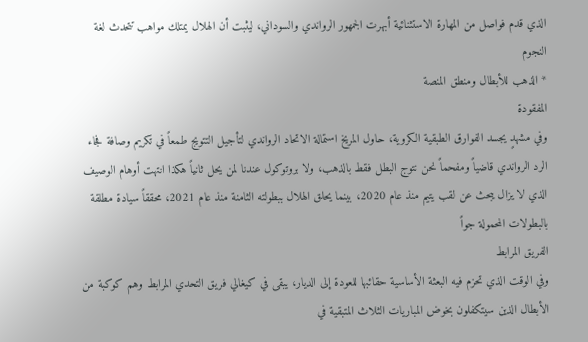الذي قدم فواصل من المهارة الاستثنائية أبهرت الجمهور الرواندي والسوداني، ليثبت أن الهلال يمتلك مواهب تتحدث لغة النجوم
* الذهب للأبطال ومنطق المنصة
المفقودة
وفي مشهدٍ يجسد الفوارق الطبقية الكروية، حاول المريخ استمالة الاتحاد الرواندي لتأجيل التتويج طمعاً في تكريم وصافة فجاء الرد الرواندي قاضياً ومفحماً نحن نتوج البطل فقط بالذهب، ولا بروتوكول عندنا لمن يحل ثانياً هكذا انتهت أوهام الوصيف الذي لا يزال يبحث عن لقب يتيم منذ عام 2020، بينما يحلق الهلال ببطولته الثامنة منذ عام 2021، محققاً سيادة مطلقة بالبطولات المحمولة جواً
الفريق المرابط
وفي الوقت الذي تحزم فيه البعثة الأساسية حقائبها للعودة إلى الديار، يبقى في كيغالي فريق التحدي المرابط وهم كوكبة من الأبطال الذين سيتكفلون بخوض المباريات الثلاث المتبقية في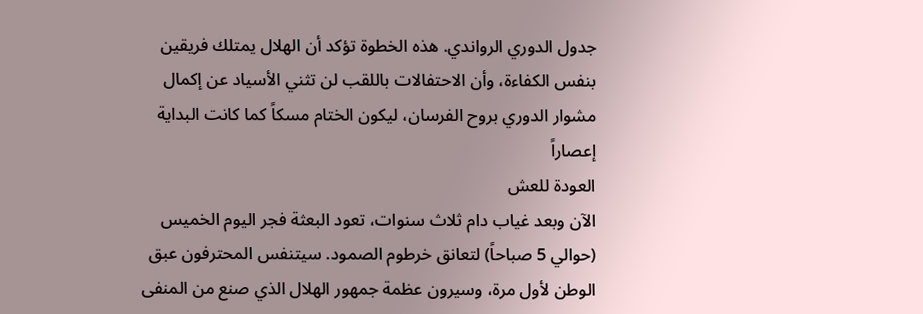جدول الدوري الرواندي. هذه الخطوة تؤكد أن الهلال يمتلك فريقين بنفس الكفاءة، وأن الاحتفالات باللقب لن تثني الأسياد عن إكمال مشوار الدوري بروح الفرسان، ليكون الختام مسكاً كما كانت البداية إعصاراً
العودة للعش
الآن وبعد غياب دام ثلاث سنوات، تعود البعثة فجر اليوم الخميس (حوالي 5 صباحاً) لتعانق خرطوم الصمود. سيتنفس المحترفون عبق الوطن لأول مرة، وسيرون عظمة جمهور الهلال الذي صنع من المنفى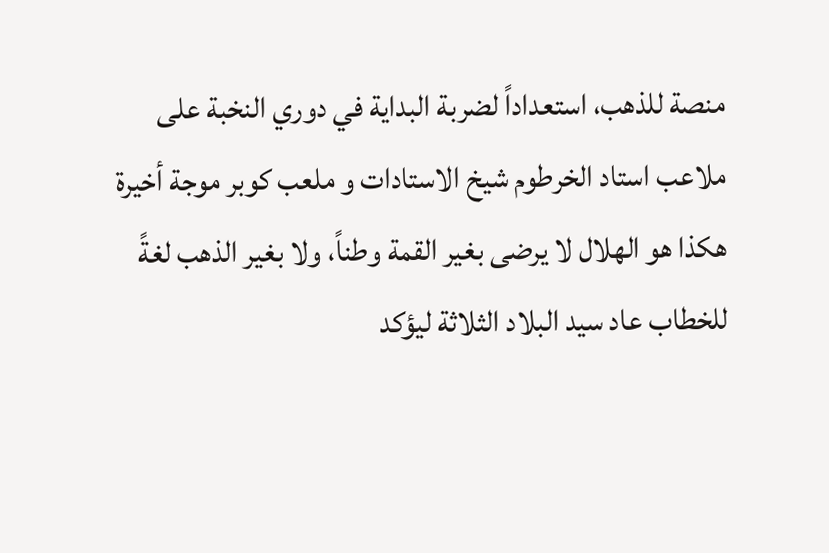منصة للذهب، استعداداً لضربة البداية في دوري النخبة على ملاعب استاد الخرطوم شيخ الاستادات و ملعب كوبر موجة أخيرة هكذا هو الهلال لا يرضى بغير القمة وطناً، ولا بغير الذهب لغةً للخطاب عاد سيد البلاد الثلاثة ليؤكد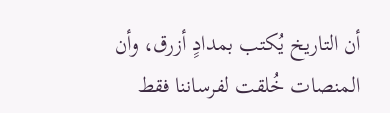أن التاريخ يُكتب بمدادٍ أزرق، وأن المنصات خُلقت لفرساننا فقط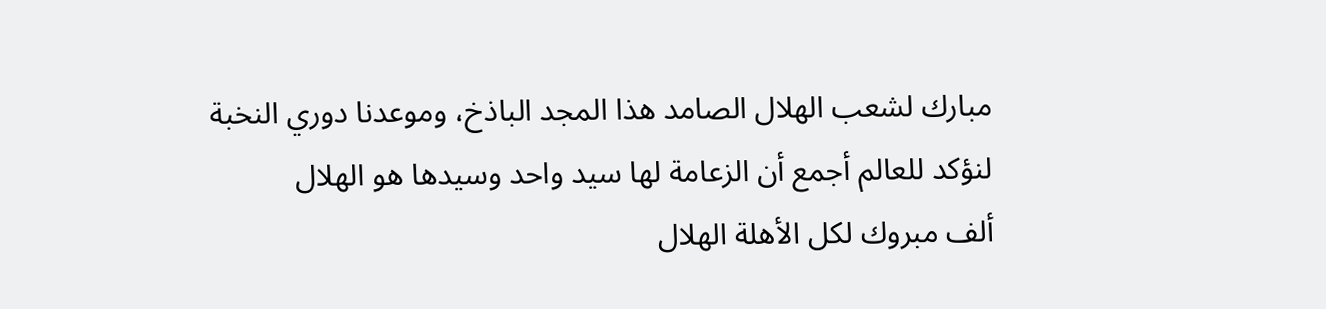مبارك لشعب الهلال الصامد هذا المجد الباذخ، وموعدنا دوري النخبة لنؤكد للعالم أجمع أن الزعامة لها سيد واحد وسيدها هو الهلال
ألف مبروك لكل الأهلة الهلال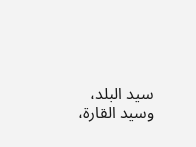سيد البلد، وسيد القارة،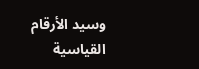وسيد الأرقام القياسية